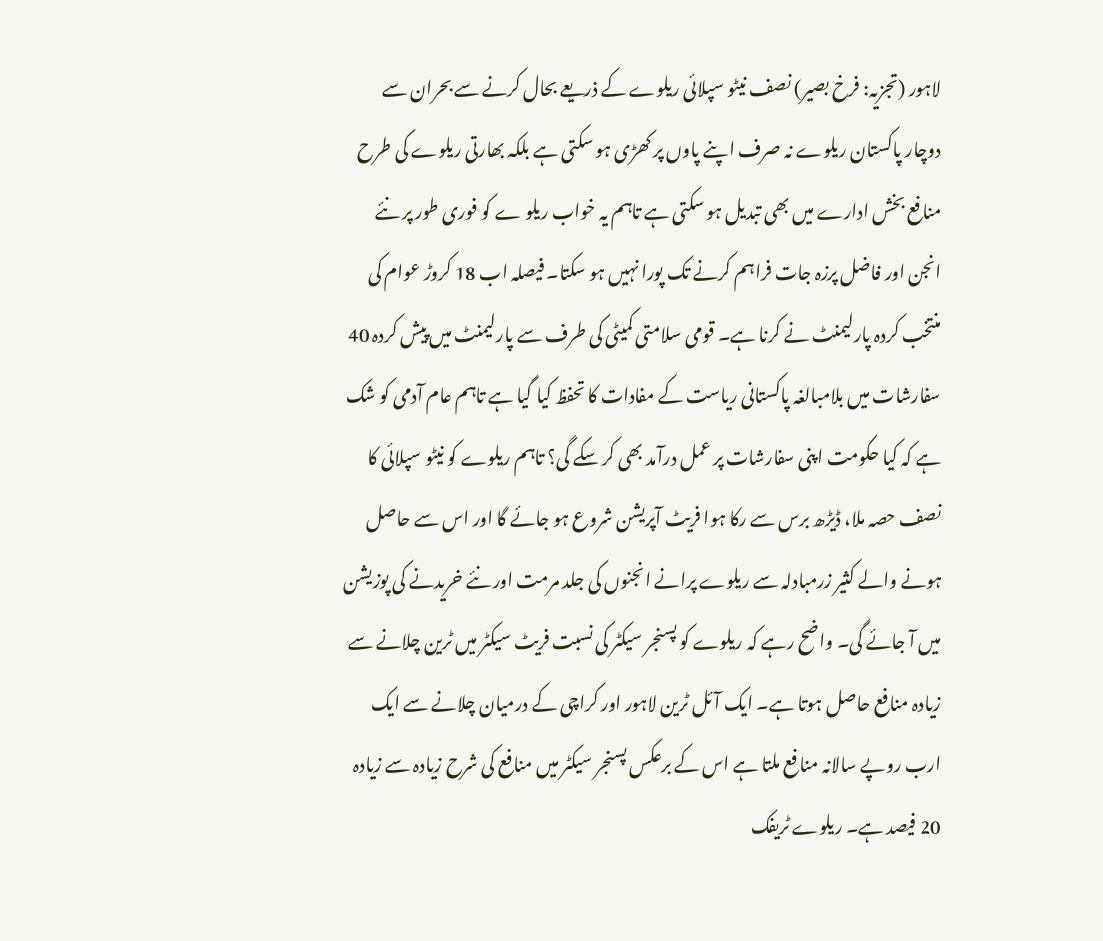لاہور (تجزیہ: فرخ بصیر) نصف نیٹو سپلائی ریلوے کے ذریعے بحال کرنے سے بحران سے دوچار پاکستان ریلوے نہ صرف اپنے پاوں پر کھڑی ہو سکتی ہے بلکہ بھارتی ریلوے کی طرح منافع بخش ادارے میں بھی تبدیل ہو سکتی ہے تاہم یہ خواب ریلو ے کو فوری طور پر نئے انجن اور فاضل پرزہ جات فراہم کرنے تک پورا نہیں ہو سکتا۔ فیصلہ اب 18 کروڑ عوام کی منتخب کردہ پارلیمنٹ نے کرنا ہے۔ قومی سلامتی کمیٹی کی طرف سے پارلیمنٹ میں پیش کردہ 40 سفارشات میں بلامبالغہ پاکستانی ریاست کے مفادات کا تحفظ کیا گیا ہے تاہم عام آدمی کو شک ہے کہ کیا حکومت اپنی سفارشات پر عمل درآمد بھی کر سکے گی؟ تاہم ریلوے کو نیٹو سپلائی کا نصف حصہ ملا، ڈیڑھ برس سے رکا ہوا فریٹ آپریشن شروع ہو جائے گا اور اس سے حاصل ہونے والے کثیر زرمبادلہ سے ریلوے پرانے انجنوں کی جلد مرمت اور نئے خریدنے کی پوزیشن میں آ جائے گی۔ واضح رہے کہ ریلوے کو پسنجر سیکٹر کی نسبت فریٹ سیکٹر میں ٹرین چلانے سے زیادہ منافع حاصل ہوتا ہے۔ ایک آئل ٹرین لاہور اور کراچی کے درمیان چلانے سے ایک ارب روپے سالانہ منافع ملتا ہے اس کے برعکس پسنجر سیکٹر میں منافع کی شرح زیادہ سے زیادہ 20 فیصد ہے۔ ریلوے ٹریفک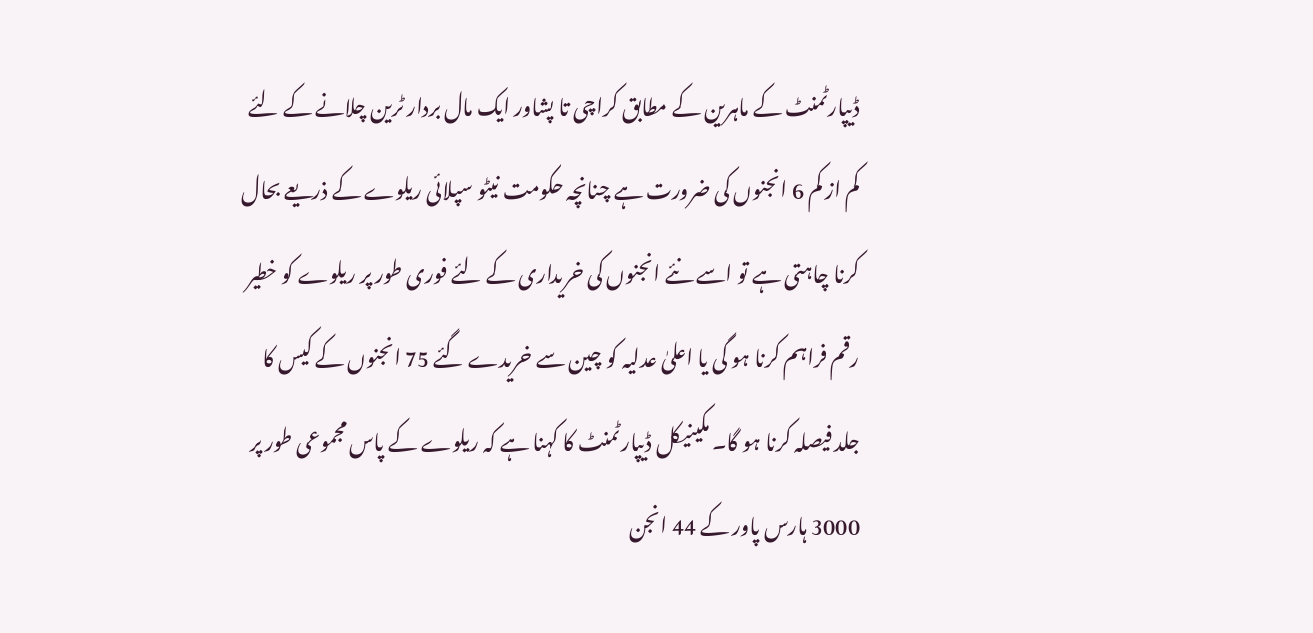ڈیپارٹمنٹ کے ماہرین کے مطابق کراچی تا پشاور ایک مال بردار ٹرین چلانے کے لئے کم از کم 6 انجنوں کی ضرورت ہے چنانچہ حکومت نیٹو سپلائی ریلوے کے ذریعے بحال کرنا چاہتی ہے تو اسے نئے انجنوں کی خریداری کے لئے فوری طور پر ریلوے کو خطیر رقم فراہم کرنا ہو گی یا اعلیٰ عدلیہ کو چین سے خریدے گئے 75 انجنوں کے کیس کا جلد فیصلہ کرنا ہو گا۔ مکینیکل ڈیپارٹمنٹ کا کہنا ہے کہ ریلوے کے پاس مجموعی طور پر 3000 ہارس پاور کے 44 انجن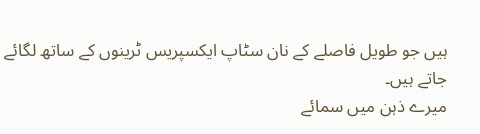ہیں جو طویل فاصلے کے نان سٹاپ ایکسپریس ٹرینوں کے ساتھ لگائے جاتے ہیں۔
میرے ذہن میں سمائے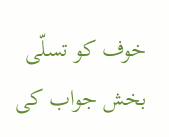خوف کو تسلّی بخش جواب کی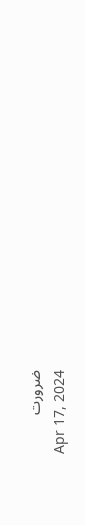ضرورت
Apr 17, 2024